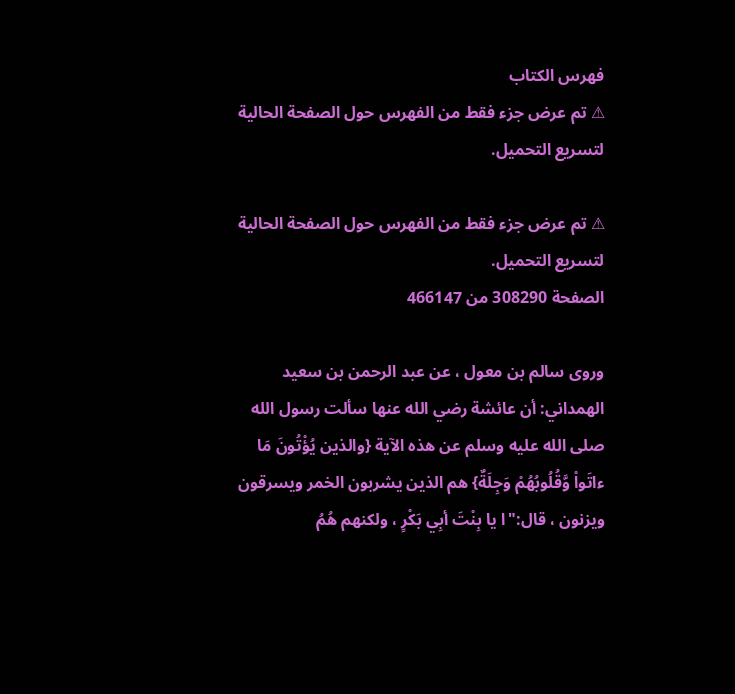فهرس الكتاب
⚠ تم عرض جزء فقط من الفهرس حول الصفحة الحالية لتسريع التحميل.

⚠ تم عرض جزء فقط من الفهرس حول الصفحة الحالية لتسريع التحميل.
الصفحة 308290 من 466147

وروى سالم بن معول ، عن عبد الرحمن بن سعيد الهمداني: أن عائشة رضي الله عنها سألت رسول الله صلى الله عليه وسلم عن هذه الآية {والذين يُؤْتُونَ مَا ءاتَواْ وَّقُلُوبُهُمْ وَجِلَةٌ} هم الذين يشربون الخمر ويسرقون ويزنون ، قال:"ا يا بِنْتَ أبِي بَكْرٍ ، ولكنهم هُمُ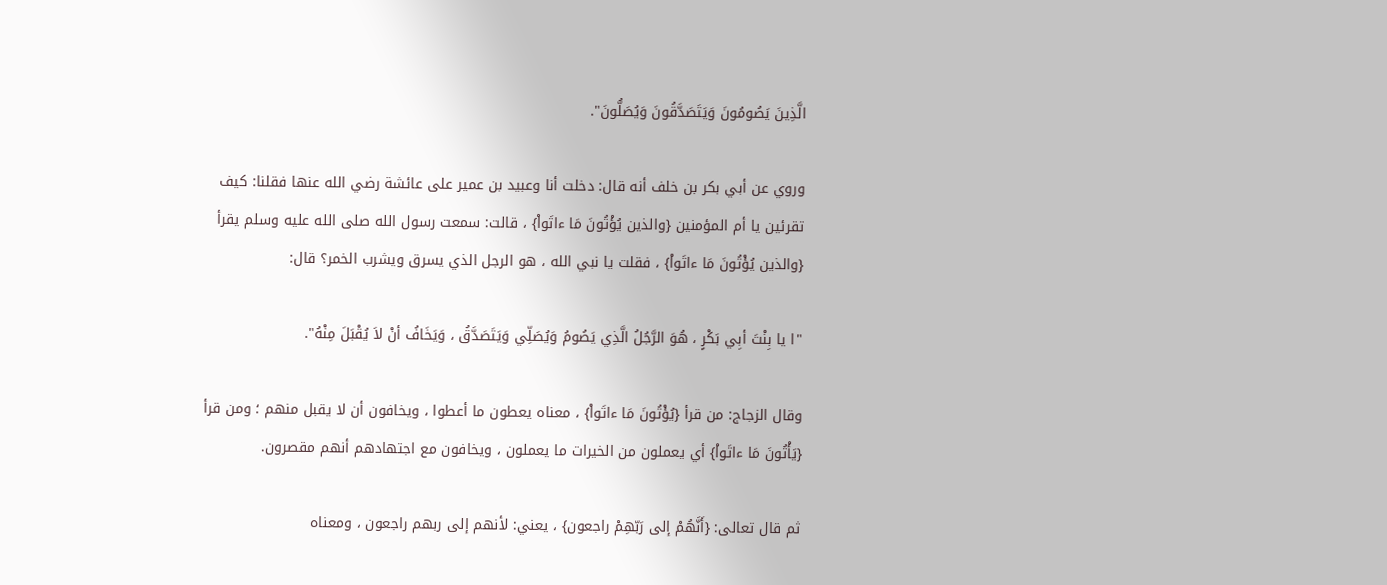الَّذِينَ يَصُومُونَ وَيَتَصَدَّقُونَ وَيُصَلُّونَ".

وروي عن أبي بكر بن خلف أنه قال: دخلت أنا وعبيد بن عمير على عائشة رضي الله عنها فقلنا: كيف تقرئين يا أم المؤمنين {والذين يُؤْتُونَ مَا ءاتَواْ} ، قالت: سمعت رسول الله صلى الله عليه وسلم يقرأ {والذين يُؤْتُونَ مَا ءاتَواْ} ، فقلت يا نبي الله ، هو الرجل الذي يسرق ويشرب الخمر؟ قال:

"ا يا بِنْتَ أبِي بَكْرٍ ، هُوَ الرَّجُلُ الَّذِي يَصُومُ وَيُصَلِّي وَيَتَصَدَّقُ ، وَيَخَافُ أنْ لاَ يُقْبَلَ مِنْهُ".

وقال الزجاج: من قرأ {يُؤْتُونَ مَا ءاتَواْ} ، معناه يعطون ما أعطوا ، ويخافون أن لا يقبل منهم ؛ ومن قرأ {يَأْتُونَ مَا ءاتَواْ} أي يعملون من الخيرات ما يعملون ، ويخافون مع اجتهادهم أنهم مقصرون.

ثم قال تعالى: {أَنَّهُمْ إلى رَبّهِمْ راجعون} ، يعني: لأنهم إلى ربهم راجعون ، ومعناه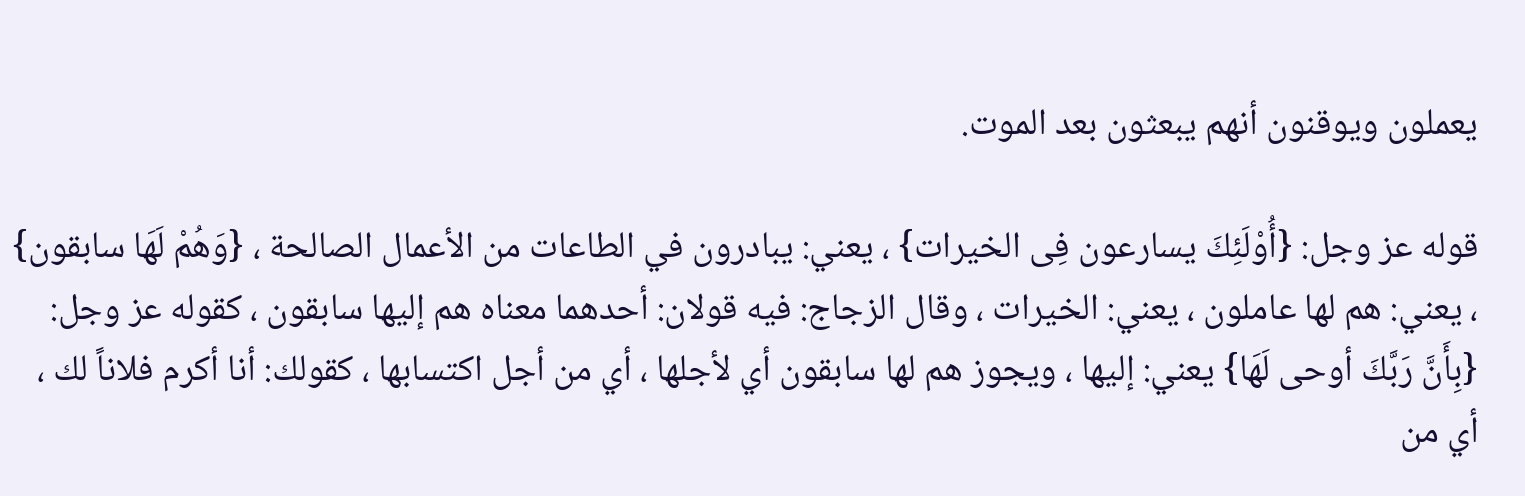يعملون ويوقنون أنهم يبعثون بعد الموت.

قوله عز وجل: {أُوْلَئِكَ يسارعون فِى الخيرات} ، يعني: يبادرون في الطاعات من الأعمال الصالحة ، {وَهُمْ لَهَا سابقون} ، يعني: هم لها عاملون ، يعني: الخيرات ، وقال الزجاج: فيه قولان: أحدهما معناه هم إليها سابقون ، كقوله عز وجل: {بِأَنَّ رَبَّكَ أوحى لَهَا} يعني: إليها ، ويجوز هم لها سابقون أي لأجلها ، أي من أجل اكتسابها ، كقولك: أنا أكرم فلاناً لك ، أي من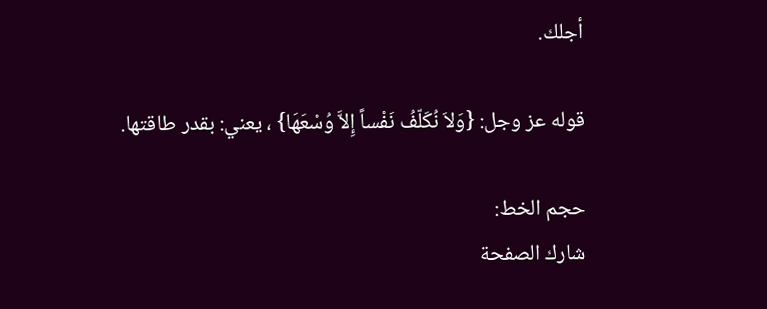أجلك.

قوله عز وجل: {وَلاَ نُكَلّفُ نَفْساً إِلاَّ وُسْعَهَا} ، يعني: بقدر طاقتها.

حجم الخط:
شارك الصفحة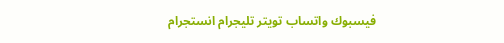فيسبوك واتساب تويتر تليجرام انستجرام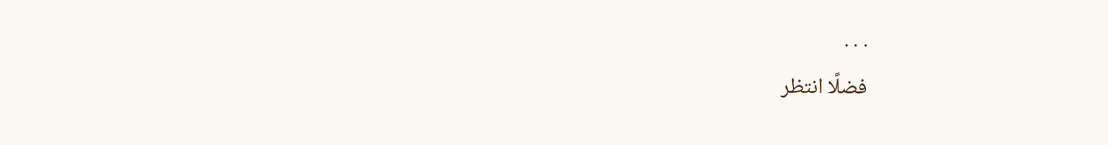. . .
فضلًا انتظر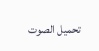تحميل الصوت